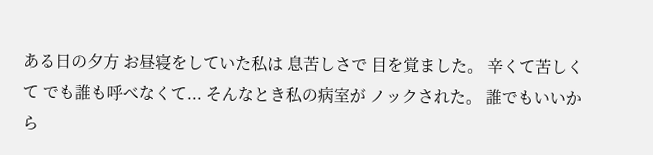ある日の夕方 お昼寝をしていた私は 息苦しさで 目を覚ました。 辛くて苦しくて でも誰も呼べなくて... そんなとき私の病室が ノックされた。 誰でもいいから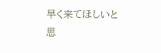早く来てほしいと思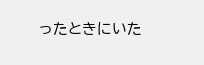ったときにいた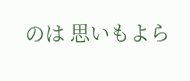のは 思いもよら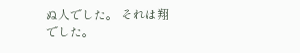ぬ人でした。 それは翔でした。